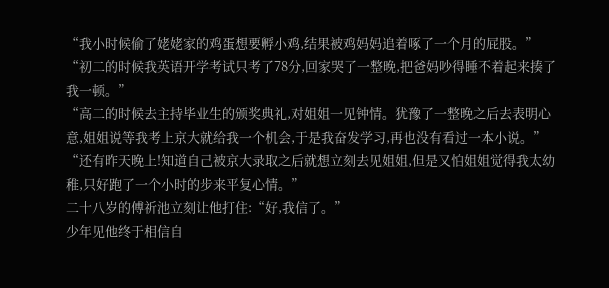“我小时候偷了姥姥家的鸡蛋想要孵小鸡,结果被鸡妈妈追着啄了一个月的屁股。”
“初二的时候我英语开学考试只考了78分,回家哭了一整晚,把爸妈吵得睡不着起来揍了我一顿。”
“高二的时候去主持毕业生的颁奖典礼,对姐姐一见钟情。犹豫了一整晚之后去表明心意,姐姐说等我考上京大就给我一个机会,于是我奋发学习,再也没有看过一本小说。”
“还有昨天晚上!知道自己被京大录取之后就想立刻去见姐姐,但是又怕姐姐觉得我太幼稚,只好跑了一个小时的步来平复心情。”
二十八岁的傅祈池立刻让他打住:“好,我信了。”
少年见他终于相信自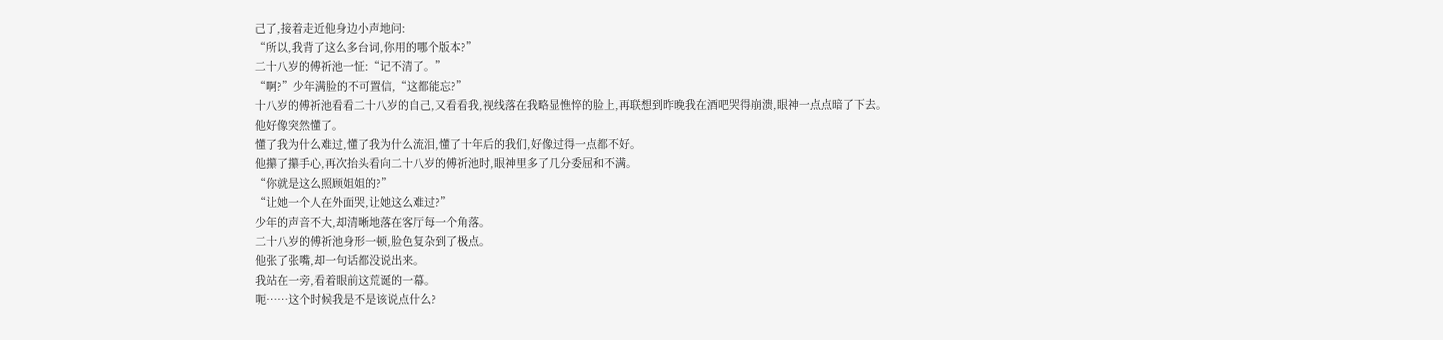己了,接着走近他身边小声地问:
“所以,我背了这么多台词,你用的哪个版本?”
二十八岁的傅祈池一怔:“记不清了。”
“啊?”少年满脸的不可置信,“这都能忘?”
十八岁的傅祈池看看二十八岁的自己,又看看我,视线落在我略显憔悴的脸上,再联想到昨晚我在酒吧哭得崩溃,眼神一点点暗了下去。
他好像突然懂了。
懂了我为什么难过,懂了我为什么流泪,懂了十年后的我们,好像过得一点都不好。
他攥了攥手心,再次抬头看向二十八岁的傅祈池时,眼神里多了几分委屈和不满。
“你就是这么照顾姐姐的?”
“让她一个人在外面哭,让她这么难过?”
少年的声音不大,却清晰地落在客厅每一个角落。
二十八岁的傅祈池身形一顿,脸色复杂到了极点。
他张了张嘴,却一句话都没说出来。
我站在一旁,看着眼前这荒诞的一幕。
呃……这个时候我是不是该说点什么?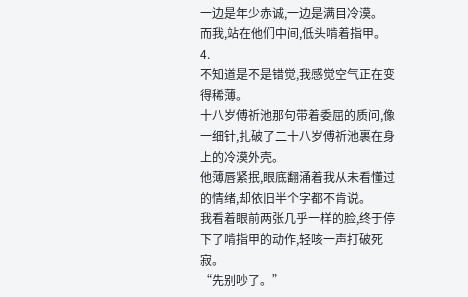一边是年少赤诚,一边是满目冷漠。
而我,站在他们中间,低头啃着指甲。
4.
不知道是不是错觉,我感觉空气正在变得稀薄。
十八岁傅祈池那句带着委屈的质问,像一细针,扎破了二十八岁傅祈池裹在身上的冷漠外壳。
他薄唇紧抿,眼底翻涌着我从未看懂过的情绪,却依旧半个字都不肯说。
我看着眼前两张几乎一样的脸,终于停下了啃指甲的动作,轻咳一声打破死寂。
“先别吵了。”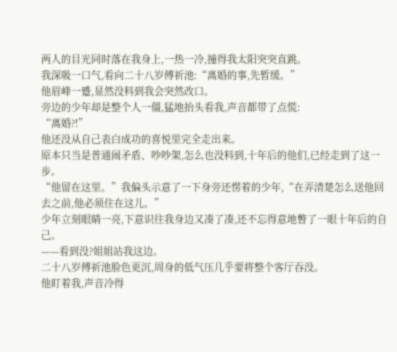两人的目光同时落在我身上,一热一冷,撞得我太阳突突直跳。
我深吸一口气,看向二十八岁傅祈池:“离婚的事,先暂缓。”
他眉峰一蹙,显然没料到我会突然改口。
旁边的少年却是整个人一僵,猛地抬头看我,声音都带了点慌:
“离婚?!”
他还没从自己表白成功的喜悦里完全走出来。
原本只当是普通闹矛盾、吵吵架,怎么也没料到,十年后的他们,已经走到了这一步。
“他留在这里。”我偏头示意了一下身旁还愣着的少年,“在弄清楚怎么送他回去之前,他必须住在这儿。”
少年立刻眼睛一亮,下意识往我身边又凑了凑,还不忘得意地瞥了一眼十年后的自己。
——看到没?姐姐站我这边。
二十八岁傅祈池脸色更沉,周身的低气压几乎要将整个客厅吞没。
他盯着我,声音冷得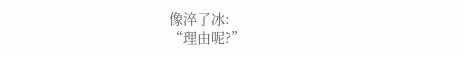像淬了冰:
“理由呢?”